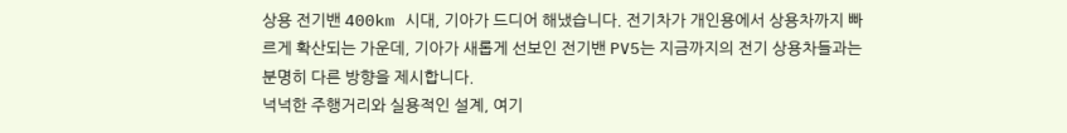상용 전기밴 400km 시대, 기아가 드디어 해냈습니다. 전기차가 개인용에서 상용차까지 빠르게 확산되는 가운데, 기아가 새롭게 선보인 전기밴 PV5는 지금까지의 전기 상용차들과는 분명히 다른 방향을 제시합니다.
넉넉한 주행거리와 실용적인 설계, 여기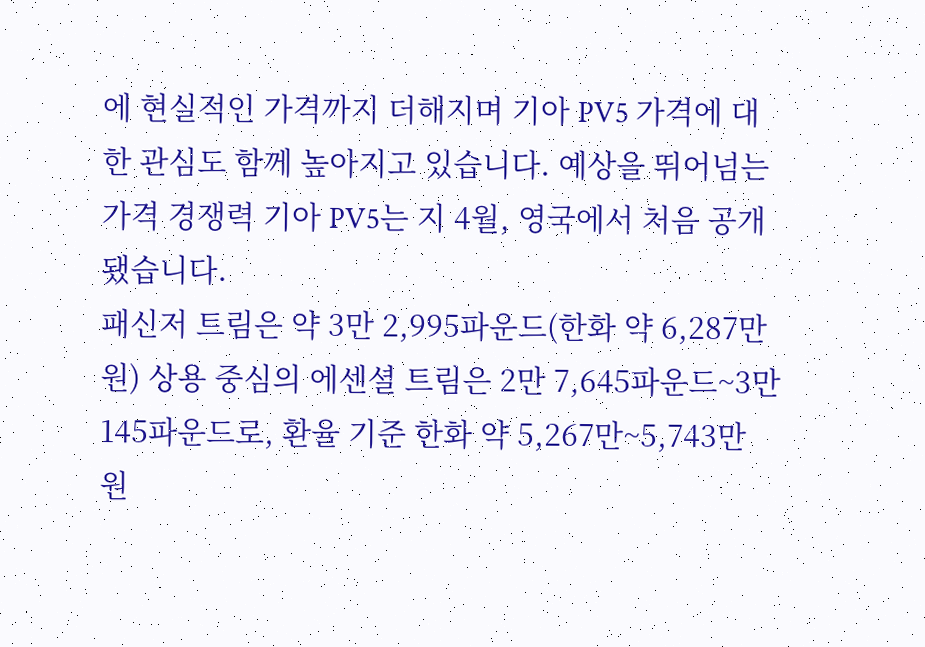에 현실적인 가격까지 더해지며 기아 PV5 가격에 대한 관심도 함께 높아지고 있습니다. 예상을 뛰어넘는 가격 경쟁력 기아 PV5는 지 4월, 영국에서 처음 공개됐습니다.
패신저 트림은 약 3만 2,995파운드(한화 약 6,287만 원) 상용 중심의 에센셜 트림은 2만 7,645파운드~3만 145파운드로, 환율 기준 한화 약 5,267만~5,743만 원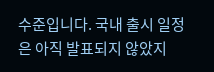수준입니다. 국내 출시 일정은 아직 발표되지 않았지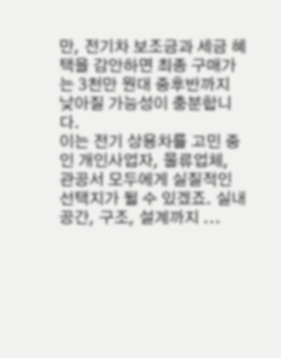만, 전기차 보조금과 세금 혜택을 감안하면 최종 구매가는 3천만 원대 중후반까지 낮아질 가능성이 충분합니다.
이는 전기 상용차를 고민 중인 개인사업자, 물류업체, 관공서 모두에게 실질적인 선택지가 될 수 있겠죠. 실내 공간, 구조, 설계까지 ...